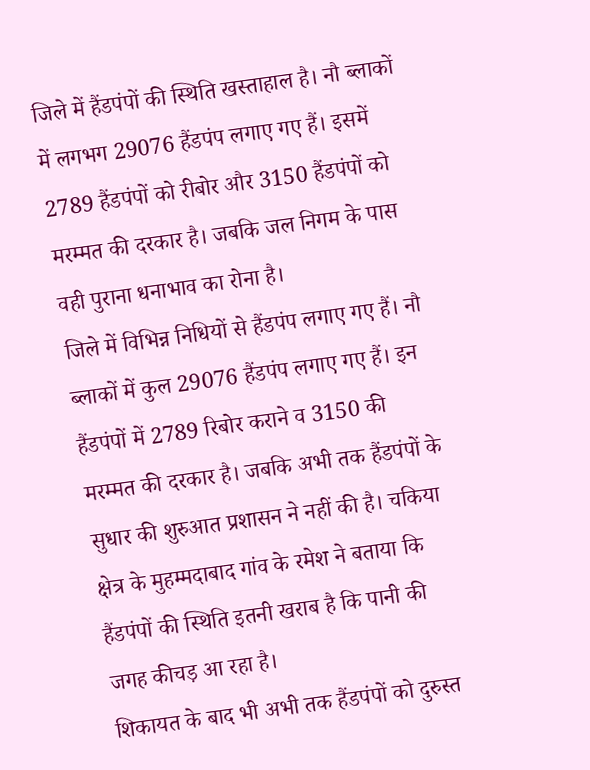जिले में हैंडपंपों की स्थिति खस्ताहाल है। नौ ब्लाकों में लगभग 29076 हैंडपंप लगाए गए हैं। इसमें 2789 हैंडपंपों को रीबोर और 3150 हैंडपंपों को मरम्मत की दरकार है। जबकि जल निगम के पास वही पुराना धनाभाव का रोना है।
जिले में विभिन्न निधियों से हैंडपंप लगाए गए हैं। नौ ब्लाकों में कुल 29076 हैंडपंप लगाए गए हैं। इन हैंडपंपों में 2789 रिबोर कराने व 3150 की मरम्मत की दरकार है। जबकि अभी तक हैंडपंपों के सुधार की शुरुआत प्रशासन ने नहीं की है। चकिया क्षेत्र के मुहम्मदाबाद गांव के रमेश ने बताया कि हैंडपंपों की स्थिति इतनी खराब है कि पानी की जगह कीचड़ आ रहा है।
शिकायत के बाद भी अभी तक हैंडपंपों को दुरुस्त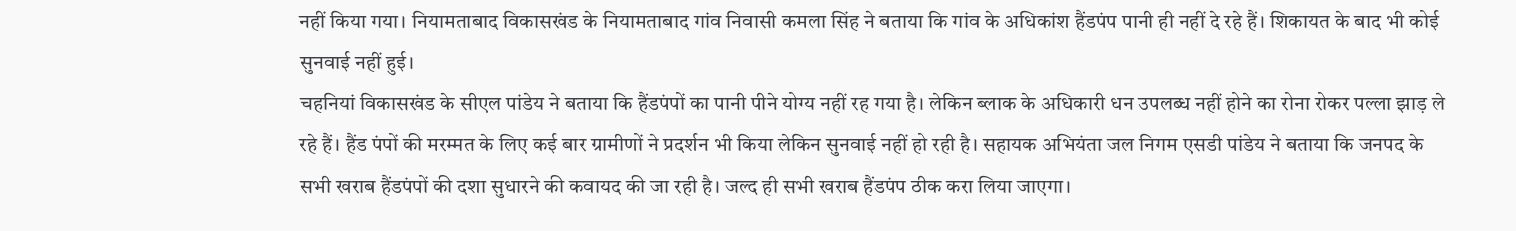नहीं किया गया। नियामताबाद विकासखंड के नियामताबाद गांव निवासी कमला सिंह ने बताया कि गांव के अधिकांश हैंडपंप पानी ही नहीं दे रहे हैं। शिकायत के बाद भी कोई सुनवाई नहीं हुई।
चहनियां विकासखंड के सीएल पांडेय ने बताया कि हैंडपंपों का पानी पीने योग्य नहीं रह गया है। लेकिन ब्लाक के अधिकारी धन उपलब्ध नहीं होने का रोना रोकर पल्ला झाड़ ले रहे हैं। हैंड पंपों की मरम्मत के लिए कई बार ग्रामीणों ने प्रदर्शन भी किया लेकिन सुनवाई नहीं हो रही है। सहायक अभियंता जल निगम एसडी पांडेय ने बताया कि जनपद के सभी खराब हैंडपंपों की दशा सुधारने की कवायद की जा रही है। जल्द ही सभी खराब हैंडपंप ठीक करा लिया जाएगा।